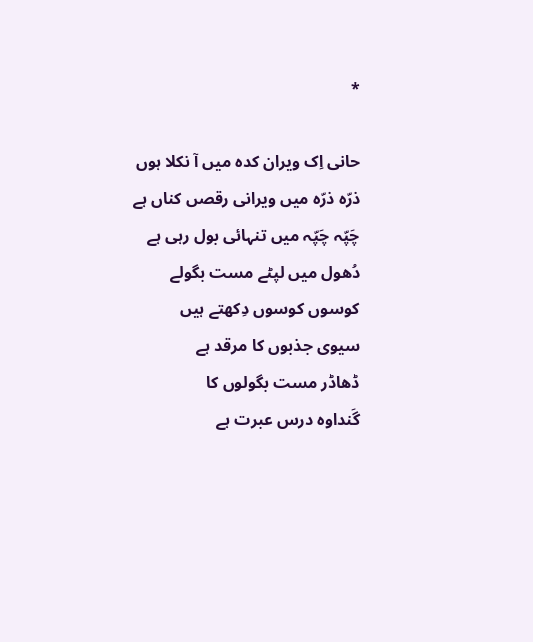*

حانی اِک ویران کدہ میں آ نکلا ہوں
ذرّہ ذرّہ میں ویرانی رقصں کناں ہے
چَپّہ چَپّہ میں تنہائی بول رہی ہے
دُھول میں لپٹے مست بگولے کوسوں کوسوں دِکھتے ہیں
سیوی جذبوں کا مرقد ہے
ڈھاڈر مست بگولوں کا
گَنداوہ درس عبرت ہے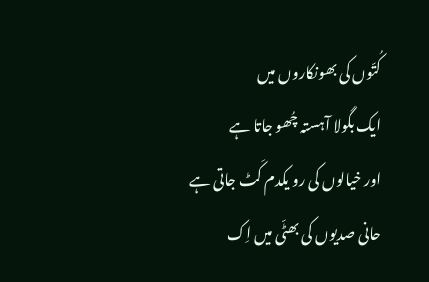کُتّوں کی بھونکاروں میں
ایک بگولا آہستہ چُھو جاتا ہے
اور خیالوں کی رو یکدم کَٹ جاتی ہے
حانی صدیوں کی بھٹّی میں اِک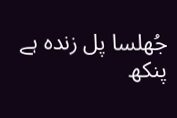جُھلسا پل زندہ ہے
پنکھ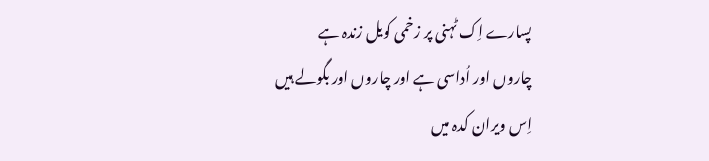پسارے اِک ٹہنی پر زخمی کویل زندہ ہے
چاروں اور اُداسی ہے اور چاروں اور بگولے ہیں
اِس ویران کدہ میں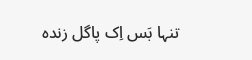تنہا بَس اِک پاگل زندہ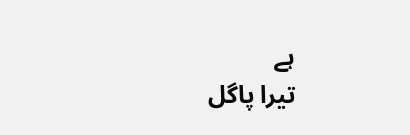ہے
تیرا پاگل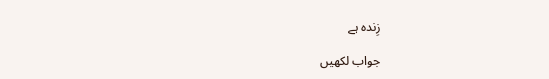زِندہ ہے

جواب لکھیں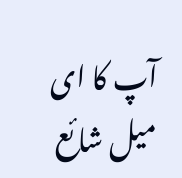آپ کا ای میل شائع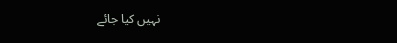نہیں کیا جائے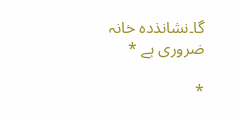گا۔نشانذدہ خانہ ضروری ہے *

*